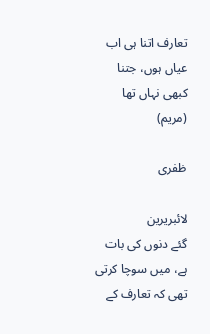تعارف اتنا ہی اب عیاں ہوں، جتنا کبھی نہاں تھا (مریم)

ظفری

لائبریرین
گئے دنوں کی بات ہے، میں سوچا کرتی تھی کہ تعارف کے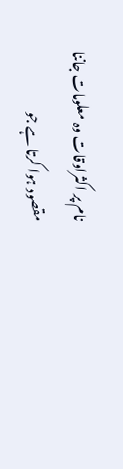نام پر اکثراوقات وہ معلومات جاننا مقصود ہوا کرتا ہے جو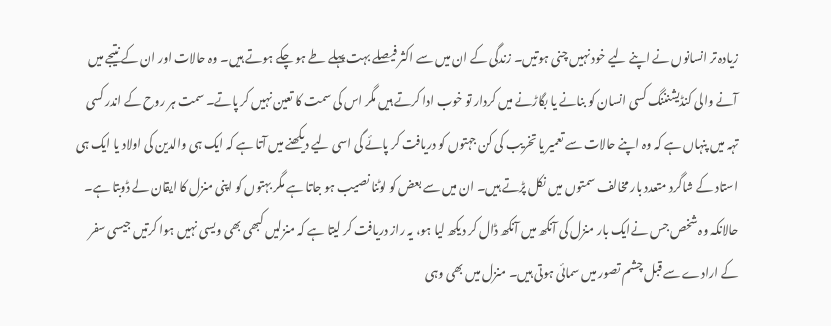زیادہ تر انسانوں نے اپنے لیے خود نہیں چنی ہوتیں۔ زندگی کے ان میں سے اکثر فیصلے بہت پہلے طے ہو چکے ہوتے ہیں۔ وہ حالات اور ان کے نتیجے میں آنے والی کنڈیشنننگ کسی انسان کو بنانے یا بگاڑنے میں کردار تو خوب ادا کرتے ہیں مگر اس کی سمت کا تعین نہیں کر پاتے۔ سمت ہر روح کے اندر کسی تہہ میں پنہاں ہے کہ وہ اپنے حالات سے تعمیر یا تخریب کی کن جہتوں کو دریافت کر پائے گی اسی لیے دیکھنے میں آتا ہے کہ ایک ہی والدین کی اولاد یا ایک ہی استاد کے شاگرد متعدد بار مخالف سمتوں میں نکل پڑتے ہیں۔ ان میں سے بعض کو لوٹنا نصیب ہو جاتا ہے مگر بہتوں کو اپنی منزل کا ایقان لے ڈوبتا ہے۔ حالانکہ وہ شخص جس نےایک بار منزل کی آنکھ میں آنکھ ڈال کر دیکھ لیا ہو، یہ راز دریافت کر لیتا ہے کہ منزلیں کبھی بھی ویسی نہیں ہوا کرتیں جیسی سفر کے ارادے سے قبل چشم تصور میں سمائی ہوتی ہیں۔ منزل میں بھی وہی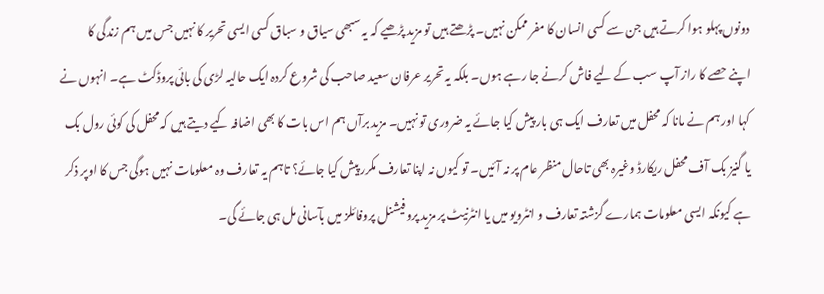دونوں پہلو ہوا کرتے ہیں جن سے کسی انسان کا مفر ممکن نہیں۔ پڑھتے ہیں تو مزید پڑھیے کہ یہ سبھی سیاق و سباق کسی ایسی تحریر کا نہیں جس میں ہم زندگی کا اپنے حصے کا راز آپ سب کے لیے فاش کرنے جا رہے ہوں۔ بلکہ یہ تحریر عرفان سعید صاحب کی شروع کردہ ایک حالیہ لڑی کی بائی پروڈکٹ ہے۔ انہوں نے کہا اور ہم نے مانا کہ محفل میں تعارف ایک ہی بار پیش کیا جائے یہ ضروری تو نہیں۔ مزید برآں ہم اس بات کا بھی اضافہ کیے دیتے ہیں کہ محفل کی کوئی رول بک یا گنیز بک آف محفل ریکارڈ وغیرہ بھی تاحال منظر عام پر نہ آئیں۔ تو کیوں نہ اپنا تعارف مکرر پیش کیا جائے؟ تاہم یہ تعارف وہ معلومات نہیں ہوگی جس کا اوپر ذکر ہے کیونکہ ایسی معلومات ہمارے گزشتہ تعارف و انٹرویو میں یا انٹرنیٹ پر مزید پروفیشنل پروفائلز میں بآسانی مل ہی جائے گی۔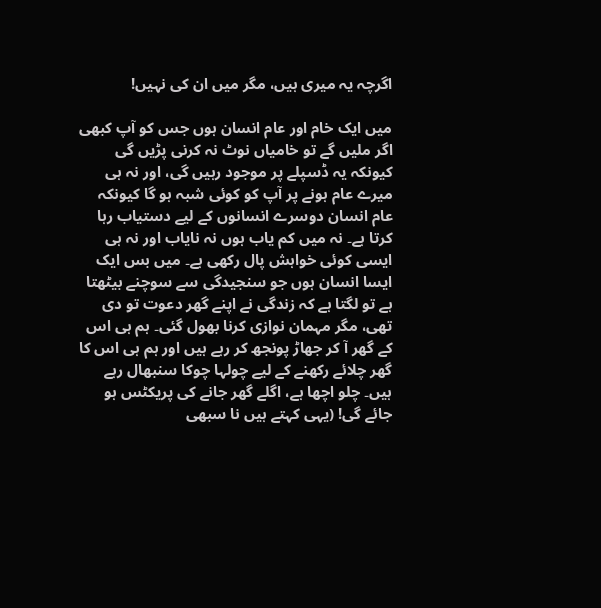اگرچہ یہ میری ہیں، مگر میں ان کی نہیں!

میں ایک خام اور عام انسان ہوں جس کو آپ کبھی اگر ملیں گے تو خامیاں نوٹ نہ کرنی پڑیں گی کیونکہ یہ ڈسپلے پر موجود رہیں گی، اور نہ ہی میرے عام ہونے پر آپ کو کوئی شبہ ہو گا کیونکہ عام انسان دوسرے انسانوں کے لیے دستیاب رہا کرتا ہے۔ نہ میں کم یاب ہوں نہ نایاب اور نہ ہی ایسی کوئی خواہش پال رکھی ہے۔ میں بس ایک ایسا انسان ہوں جو سنجیدگی سے سوچنے بیٹھتا ہے تو لگتا ہے کہ زندگی نے اپنے گھر دعوت تو دی تھی، مگر مہمان نوازی کرنا بھول گئی۔ ہم ہی اس کے گھر آ کر جھاڑ پونجھ کر رہے ہیں اور ہم ہی اس کا گھر چلائے رکھنے کے لیے چولہا چوکا سنبھال رہے ہیں۔ چلو اچھا ہے، اگلے گھر جانے کی پریکٹس ہو جائے گی! (یہی کہتے ہیں نا سبھی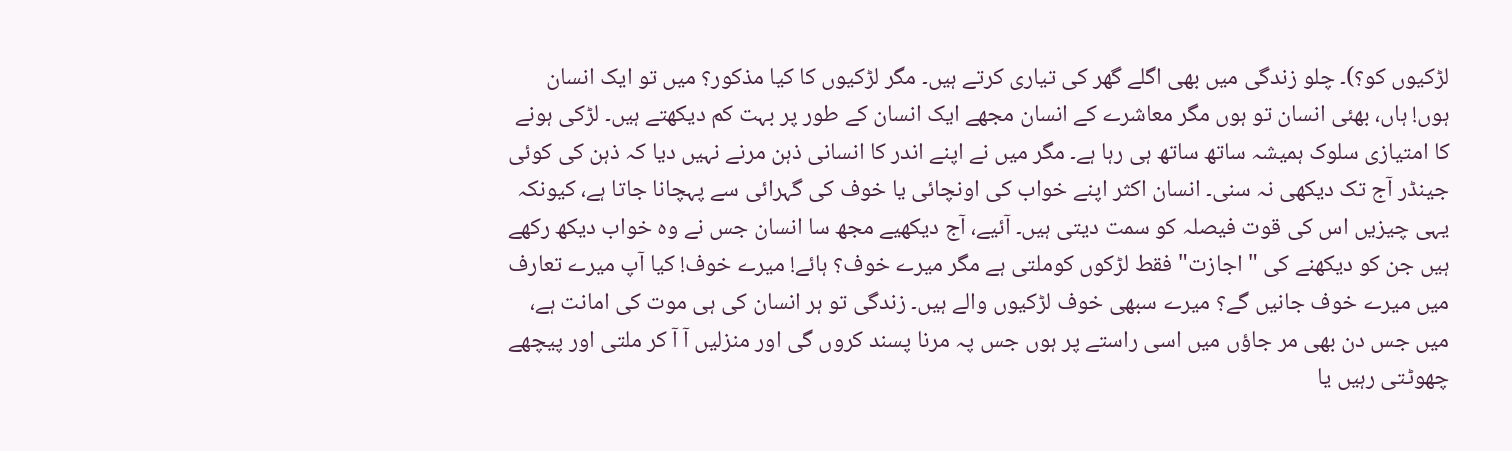لڑکیوں کو؟)۔ چلو زندگی میں بھی اگلے گھر کی تیاری کرتے ہیں۔ مگر لڑکیوں کا کیا مذکور؟ میں تو ایک انسان ہوں! ہاں، بھئی انسان تو ہوں مگر معاشرے کے انسان مجھے ایک انسان کے طور پر بہت کم دیکھتے ہیں۔ لڑکی ہونے کا امتیازی سلوک ہمیشہ ساتھ ساتھ ہی رہا ہے۔ مگر میں نے اپنے اندر کا انسانی ذہن مرنے نہیں دیا کہ ذہن کی کوئی جینڈر آج تک دیکھی نہ سنی۔ انسان اکثر اپنے خواب کی اونچائی یا خوف کی گہرائی سے پہچانا جاتا ہے، کیونکہ یہی چیزیں اس کی قوت فیصلہ کو سمت دیتی ہیں۔ آئیے، آج دیکھیے مجھ سا انسان جس نے وہ خواب دیکھ رکھے ہیں جن کو دیکھنے کی "اجازت" فقط لڑکوں کوملتی ہے مگر میرے خوف؟ ہائے! میرے خوف! کیا آپ میرے تعارف میں میرے خوف جانیں گے؟ میرے سبھی خوف لڑکیوں والے ہیں۔ زندگی تو ہر انسان کی ہی موت کی امانت ہے، میں جس دن بھی مر جاؤں میں اسی راستے پر ہوں جس پہ مرنا پسند کروں گی اور منزلیں آ آ کر ملتی اور پیچھے چھوٹتی رہیں یا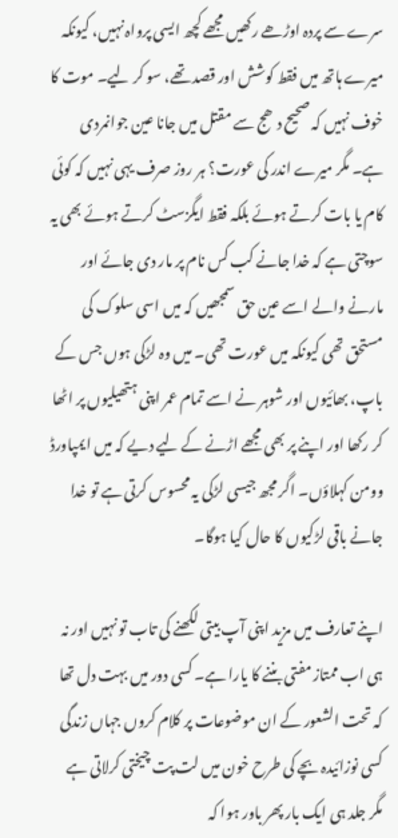سرے سے پردہ اوڑھے رکھیں مجھے کچھ ایسی پرواہ نہیں، کیونکہ میرے ہاتھ میں فقط کوشش اور قصد تھے، سو کر لیے۔ موت کا خوف نہیں کہ صحیح دھج سے مقتل میں جانا عین جوانمردی ہے۔ مگر میرے اندر کی عورت؟ ہر روز صرف یہی نہیں کہ کوئی کام یا بات کرتے ہوئے بلکہ فقط ایگزسٹ کرتے ہوئے بھی یہ سوچتی ہے کہ خدا جانے کب کس نام پر مار دی جائے اور مارنے والے اسے عین حق سمجھیں کہ میں اسی سلوک کی مستحق تھی کیونکہ میں عورت تھی۔ میں وہ لڑکی ہوں جس کے باپ، بھائیوں اور شوہر نے اسے تمام عمر اپنی ہتھیلیوں پر اٹھا کر رکھا اور اپنے پر بھی مجھے اڑنے کے لیے دیے کہ میں ایمپاورڈ وومن کہلاؤں۔ اگر مجھ جیسی لڑکی یہ محسوس کرتی ہے تو خدا جانے باقی لڑکیوں کا حال کیا ہوگا۔

اپنے تعارف میں مزید اپنی آپ بیتی لکھنے کی تاب تو نہیں اور نہ ہی اب ممتاز مفتی بننے کا یارا ہے۔ کسی دور میں بہت دل تھا کہ تحت الشعور کے ان موضوعات پر کلام کروں جہاں زندگی کسی نوزائیدہ بچے کی طرح خون میں لت پت چیختی کرلاتی ہے مگر جلد ہی ایک بار پھر باور ہوا کہ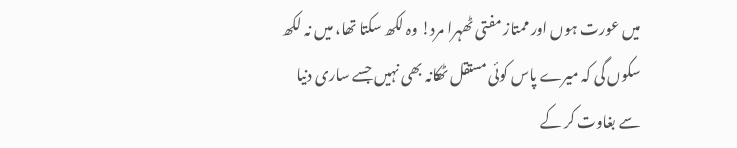میں عورت ہوں اور ممتاز مفتی ٹھہرا مرد! وہ لکھ سکتا تھا، میں نہ لکھ سکوں گی کہ میرے پاس کوئی مستقل ٹھکانہ بھی نہیں جسے ساری دنیا سے بغاوت کر کے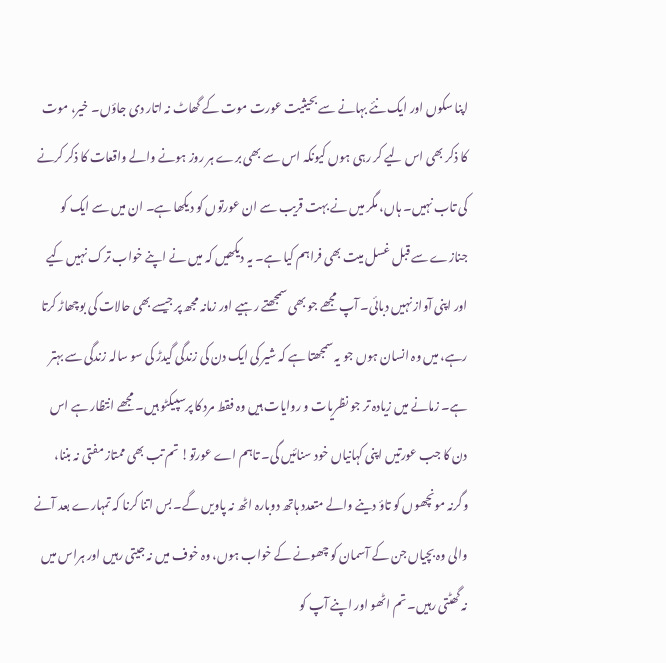اپنا سکوں اور ایک نئے بہانے سے بحیثیت عورت موت کے گھاٹ نہ اتار دی جاؤں۔ خیر، موت کا ذکر بھی اس لیے کر رہی ہوں کیونکہ اس سے بھی برے ہر روز ہونے والے واقعات کا ذکر کرنے کی تاب نہیں۔ ہاں، مگر میں نے بہت قریب سے ان عورتوں کو دیکھا ہے۔ ان میں سے ایک کو جنازے سے قبل غسل میت بھی فراہم کیا ہے۔ یہ دیکھیں کہ میں نے اپنے خواب ترک نہیں کیے اور اپنی آواز نہیں دبائی۔ آپ مجھے جو بھی سمجھتے رہیے اور زمانہ مجھ پر جیسے بھی حالات کی بوچھاڑ کرتا رہے، میں وہ انسان ہوں جو یہ سمجھتا ہے کہ شیر کی ایک دن کی زندگی گیدڑ کی سو سالہ زندگی سے بہتر ہے۔ زمانے میں زیادہ تر جو نظریات و روایات ہیں وہ فقط مرد کا پرسپیکٹو ہیں۔ مجھے انتظار ہے اس دن کا جب عورتیں اپنی کہانیاں خود سنائیں گی۔ تاہم اے عورتو! تم تب بھی ممتاز مفتی نہ بننا، وگرنہ مونچھوں کو تاؤ دینے والے متعدد ہاتھ دوبارہ اٹھ نہ پاویں گے۔ بس اتنا کرنا کہ تمہارے بعد آنے والی وہ بچیاں جن کے آسمان کو چھونے کے خواب ہوں، وہ خوف میں نہ جیتی رہیں اور ہراس میں نہ گھٹتی رہیں۔ تم اٹھو اور اپنے آپ کو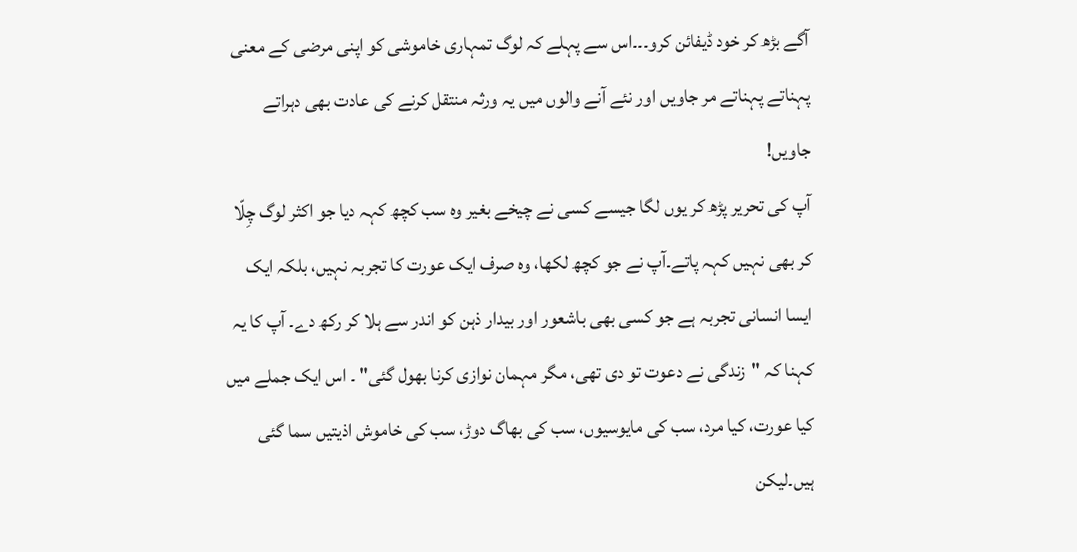آگے بڑھ کر خود ڈیفائن کرو۔۔۔اس سے پہلے کہ لوگ تمہاری خاموشی کو اپنی مرضی کے معنی پہناتے پہناتے مر جاویں اور نئے آنے والوں میں یہ ورثہ منتقل کرنے کی عادت بھی دہراتے جاویں!
آپ کی تحریر پڑھ کر یوں لگا جیسے کسی نے چیخے بغیر وہ سب کچھ کہہ دیا جو اکثر لوگ چِلّا کر بھی نہیں کہہ پاتے۔آپ نے جو کچھ لکھا، وہ صرف ایک عورت کا تجربہ نہیں، بلکہ ایک ایسا انسانی تجربہ ہے جو کسی بھی باشعور اور بیدار ذہن کو اندر سے ہلا کر رکھ دے۔ آپ کا یہ کہنا کہ "زندگی نے دعوت تو دی تھی، مگر مہمان نوازی کرنا بھول گئی" ۔ اس ایک جملے میں کیا عورت، کیا مرد، سب کی مایوسیوں، سب کی بھاگ دوڑ، سب کی خاموش اذیتیں سما گئی ہیں۔لیکن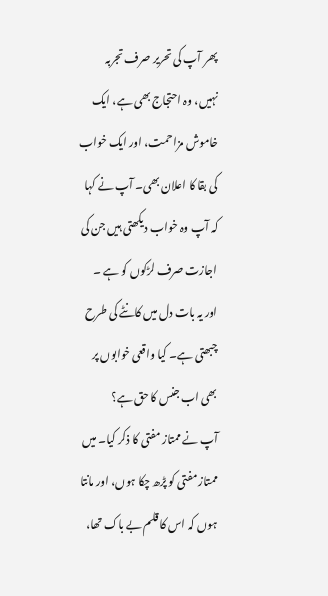پھر آپ کی تحریر صرف تجربہ نہیں، وہ احتجاج بھی ہے، ایک خاموش مزاحمت، اور ایک خواب کی بقا کا اعلان بھی۔ آپ نے کہا کہ آپ وہ خواب دیکھتی ہیں جن کی اجازت صرف لڑکوں کو ہے ۔ اور یہ بات دل میں کانٹے کی طرح چبھتی ہے۔ کیا واقعی خوابوں پر بھی اب جنس کا حق ہے؟
آپ نے ممتاز مفتی کا ذکر کیا۔ میں ممتاز مفتی کو پڑھ چکا ہوں، اور مانتا ہوں کہ اس کا قلم بے باک تھا،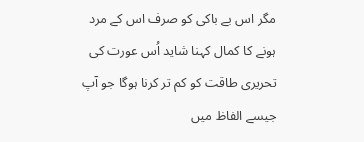مگر اس بے باکی کو صرف اس کے مرد ہونے کا کمال کہنا شاید اُس عورت کی تحریری طاقت کو کم تر کرنا ہوگا جو آپ جیسے الفاظ میں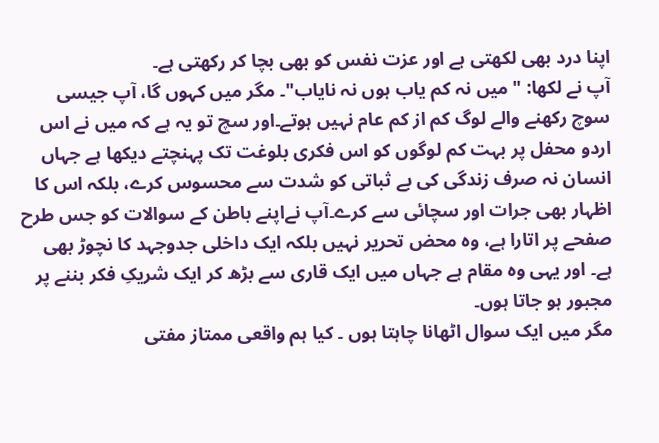اپنا درد بھی لکھتی ہے اور عزت نفس کو بھی بچا کر رکھتی ہے۔
آپ نے لکھا: "میں نہ کم یاب ہوں نہ نایاب"۔ مگر میں کہوں گا، آپ جیسی سوچ رکھنے والے لوگ کم از کم عام نہیں ہوتے۔اور سچ تو یہ ہے کہ میں نے اس اردو محفل پر بہت کم لوگوں کو اس فکری بلوغت تک پہنچتے دیکھا ہے جہاں انسان نہ صرف زندگی کی بے ثباتی کو شدت سے محسوس کرے، بلکہ اس کا اظہار بھی جرات اور سچائی سے کرے۔آپ نےاپنے باطن کے سوالات کو جس طرح صفحے پر اتارا ہے، وہ محض تحریر نہیں بلکہ ایک داخلی جدوجہد کا نچوڑ بھی ہے۔ اور یہی وہ مقام ہے جہاں میں ایک قاری سے بڑھ کر ایک شریکِ فکر بننے پر مجبور ہو جاتا ہوں۔
مگر میں ایک سوال اٹھانا چاہتا ہوں ۔ کیا ہم واقعی ممتاز مفتی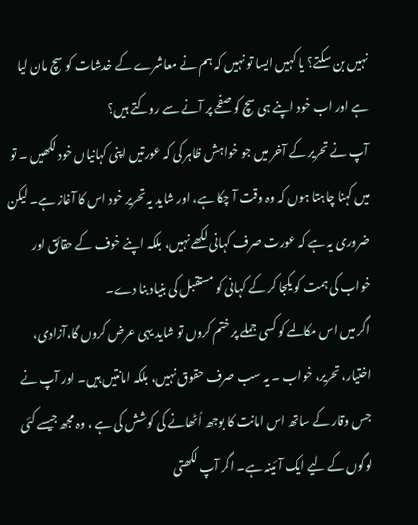نہیں بن سکتے؟ یا کہیں ایسا تو نہیں کہ ہم نے معاشرے کے خدشات کو سچ مان لیا ہے اور اب خود اپنے ہی سچ کو صفحے پر آنے سے روکتے ہیں؟
آپ نے تحریر کے آخر میں جو خواہش ظاہر کی کہ عورتیں اپنی کہانیاں خود لکھیں ۔ تو میں کہنا چاہتا ہوں کہ وہ وقت آ چکا ہے، اور شاید یہ تحریر خود اس کا آغاز ہے۔ لیکن ضروری یہ ہے کہ عورت صرف کہانی لکھے نہیں، بلکہ اپنے خوف کے حقائق اور خواب کی ہمت کو یکجا کر کے کہانی کو مستقبل کی بنیاد بنا دے۔
اگر میں اس مکالمے کو کسی جملے پر ختم کروں تو شاید یہی عرض کروں گا،آزادی، اختیار، تحریر، خواب ۔ یہ سب صرف حقوق نہیں، بلکہ امانتیں ہیں۔ اور آپ نے جس وقار کے ساتھ اس امانت کا بوجھ اُٹھانے کی کوشش کی ہے ، وہ مجھ جیسے کئی لوگوں کے لیے ایک آئینہ ہے۔ اگر آپ لکھتی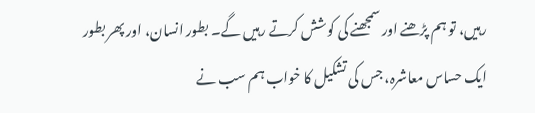رہیں، تو ہم پڑھنے اور سمجھنے کی کوشش کرتے رہیں گے۔ بطور انسان، اور پھر بطور ایک حساس معاشرہ، جس کی تشکیل کا خواب ہم سب نے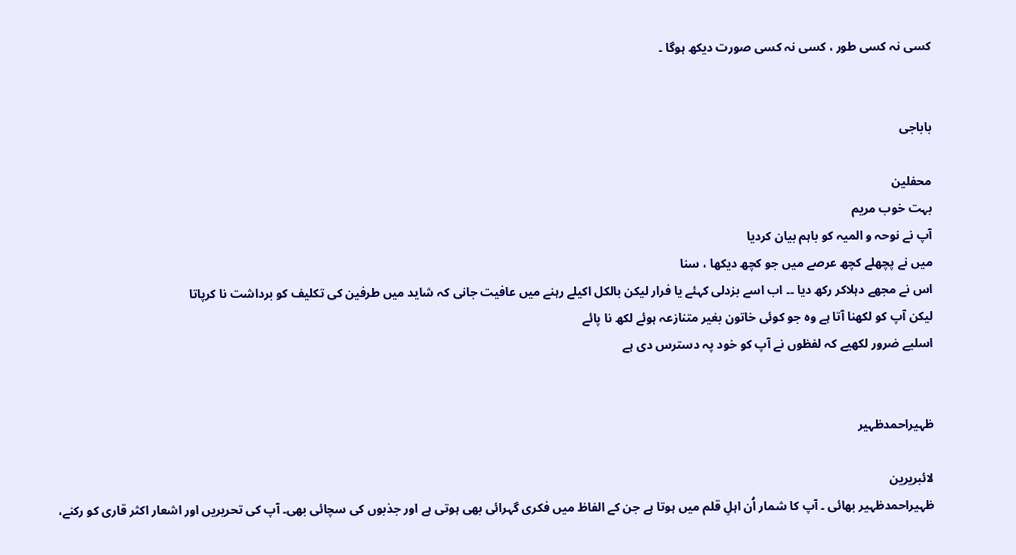کسی نہ کسی طور ، کسی نہ کسی صورت دیکھ ہوگا ۔


باباجی

محفلین
بہت خوب مریم
آپ نے نوحہ و المیہ کو باہم بیان کردیا
میں نے پچھلے کچھ عرصے میں جو کچھ دیکھا ، سنا
اس نے مجھے دہلاکر رکھ دیا ۔۔ اب اسے بزدلی کہئے یا فرار لیکن بالکل اکیلے رہنے میں عافیت جانی کہ شاید میں طرفین کی تکلیف کو برداشت نا کرپاتا
لیکن آپ کو لکھنا آتا ہے وہ جو کوئی خاتون بغیر متنازعہ ہوئے لکھ نا پائے
اسلیے ضرور لکھیے کہ لفظوں نے آپ کو خود پہ دسترس دی ہے


ظہیراحمدظہیر

لائبریرین
ظہیراحمدظہیر بھائی ۔ آپ کا شمار اُن اہلِ قلم میں ہوتا ہے جن کے الفاظ میں فکری گہرائی بھی ہوتی ہے اور جذبوں کی سچائی بھی۔ آپ کی تحریریں اور اشعار اکثر قاری کو رکنے،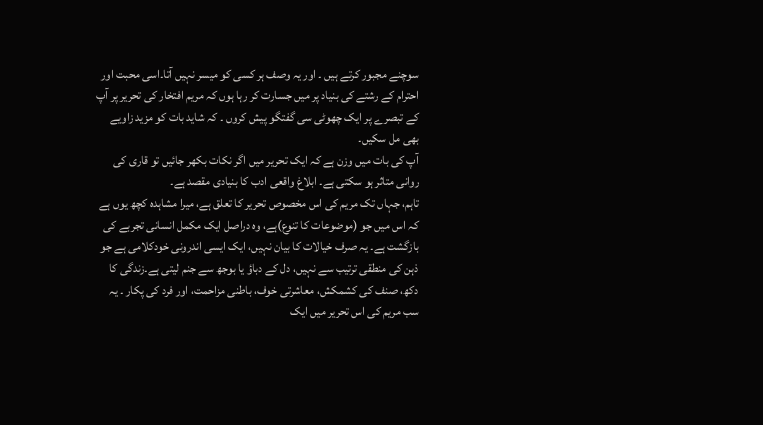سوچنے مجبور کرتے ہیں ۔ اور یہ وصف ہر کسی کو میسر نہیں آتا۔اسی محبت اور احترام کے رشتے کی بنیاد پر میں جسارت کر رہا ہوں کہ مریم افتخار کی تحریر پر آپ کے تبصرے پر ایک چھوٹی سی گفتگو پیش کروں ۔ کہ شاید بات کو مزید زاویے بھی مل سکیں۔
آپ کی بات میں وزن ہے کہ ایک تحریر میں اگر نکات بکھر جائیں تو قاری کی روانی متاثر ہو سکتی ہے۔ ابلاغ واقعی ادب کا بنیادی مقصد ہے۔
تاہم، جہاں تک مریم کی اس مخصوص تحریر کا تعلق ہے، میرا مشاہدہ کچھ یوں ہے کہ اس میں جو (موضوعات کا تنوع)ہے، وہ دراصل ایک مکمل انسانی تجربے کی بازگشت ہے۔ یہ صرف خیالات کا بیان نہیں، ایک ایسی اندرونی خودکلامی ہے جو ذہن کی منطقی ترتیب سے نہیں، دل کے دباؤ یا بوجھ سے جنم لیتی ہے۔زندگی کا دکھ، صنف کی کشمکش، معاشرتی خوف، باطنی مزاحمت، اور فرد کی پکار ۔ یہ سب مریم کی اس تحریر میں ایک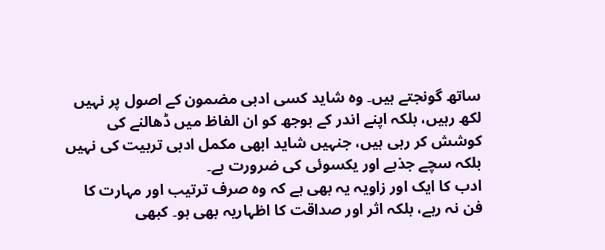ساتھ گونجتے ہیں۔ وہ شاید کسی ادبی مضمون کے اصول پر نہیں لکھ رہیں، بلکہ اپنے اندر کے بوجھ کو ان الفاظ میں ڈھالنے کی کوشش کر رہی ہیں، جنہیں شاید ابھی مکمل ادبی تربیت کی نہیں بلکہ سچے جذبے اور یکسوئی کی ضرورت ہے۔
ادب کا ایک اور زاویہ یہ بھی ہے کہ وہ صرف ترتیب اور مہارت کا فن نہ رہے، بلکہ اثر اور صداقت کا اظہاریہ بھی ہو۔ کبھی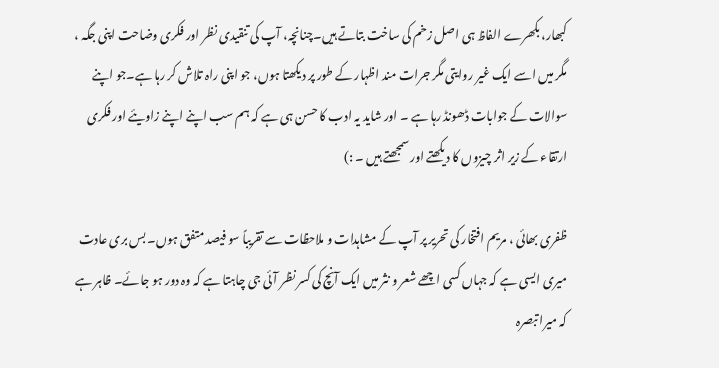کبھار، بکھرے الفاظ ہی اصل زخم کی ساخت بتاتے ہیں۔چنانچہ، آپ کی تنقیدی نظر اور فکری وضاحت اپنی جگہ ، مگر میں اسے ایک غیر روایتی مگر جرات مند اظہار کے طور پر دیکھتا ہوں، جو اپنی راہ تلاش کر رہا ہے۔جو اپنے سوالات کے جوابات ڈھونڈ رہا ہے ۔ اور شاید یہ ادب کا حسن ہی ہے کہ ہم سب اپنے اپنے زاویئے اور فکری ارتقاء کے زیر اثر چیزوں کا دیکھتے اور سمجھتے ہیں ۔ :)

ظفری بھائی ، مریم افتخار کی تحریر پر آپ کے مشاہدات و ملاحظات سے تقریباً سو فیصد متفق ہوں۔ بس بری عادت میری ایسی ہے کہ جہاں کسی اچھے شعر و نثر میں ایک آنچ کی کسر نظر آئی جی چاہتا ہے کہ وہ دور ہو جائے۔ ظاہر ہے کہ میرا تبصرہ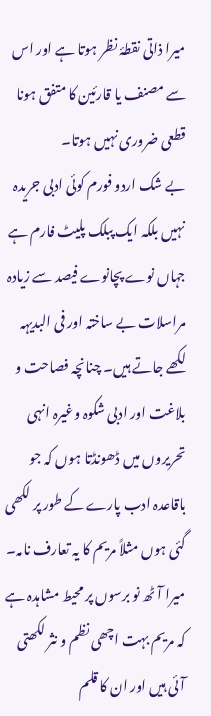میرا ذاتی نقطۂ نظر ہوتا ہے اور اس سے مصنف یا قارئین کا متفق ہونا قطعی ضروری نہیں ہوتا۔
بے شک اردو فورم کوئی ادبی جریدہ نہیں بلکہ ایک پبلک پلیٹ فارم ہے جہاں نوے پچانوے فیصد سے زیادہ مراسلات بے ساختہ اور فی البدیہہ لکھے جاتے ہیں۔ چنانچہ فصاحت و بلاغت اور ادبی شکوہ وغیرہ انہی تحریروں میں ڈھونڈتا ہوں کہ جو باقاعدہ ادب پارے کے طور پر لکھی گئی ہوں مثلاً مریم کا یہ تعارف نامہ۔ میرا آٹھ نو برسوں پر محیط مشاہدہ ہے کہ مریم بہت اچھی نظم و نثر لکھتی آئی ہیں اور ان کا قلم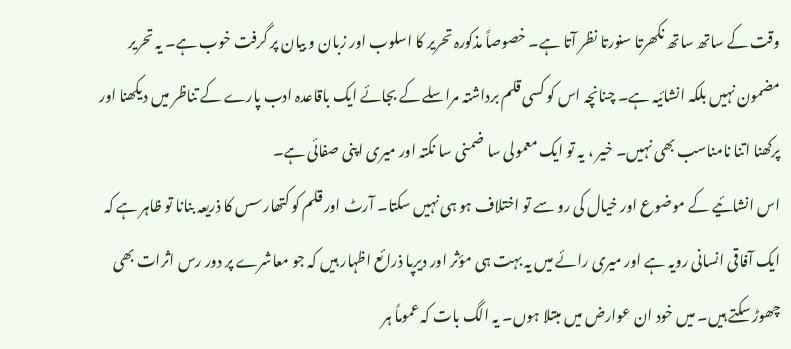وقت کے ساتھ ساتھ نکھرتا سنورتا نظر آتا ہے۔ خصوصاً مذکورہ تحریر کا اسلوب اور زبان و بیان پر گرفت خوب ہے۔ یہ تحریر مضمون نہیں بلکہ انشائیہ ہے۔ چنانچہ اس کو کسی قلم برداشتہ مراسلے کے بجائے ایک باقاعدہ ادب پارے کے تناظر میں دیکھنا اور پرکھنا اتنا نامناسب بھی نہیں۔ خیر ، یہ تو ایک معمولی سا ضمنی سا نکتہ اور میری اپنی صفائی ہے۔
اس انشائیے کے موضوع اور خیال کی رو سے تو اختلاف ہو ہی نہیں سکتا۔ آرٹ اور قلم کو کتھارسس کا ذریعہ بنانا تو ظاہر ہے کہ ایک آفاقی انسانی رویہ ہے اور میری رائے میں یہ بہت ہی مؤثر اور دیرپا ذرائع اظہار ہیں کہ جو معاشرے پر دور رس اثرات بھی چھوڑ سکتے ہیں۔ میں خود ان عوارض میں مبتلا ہوں۔ یہ الگ بات کہ عموماً ہر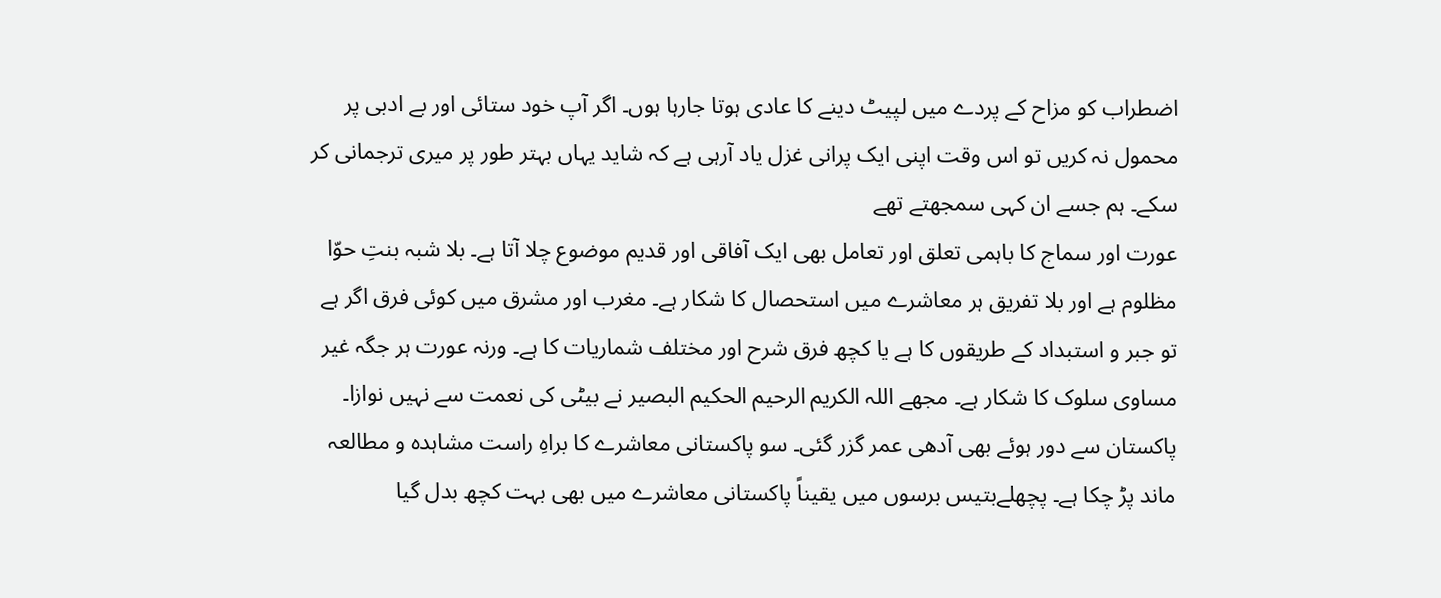اضطراب کو مزاح کے پردے میں لپیٹ دینے کا عادی ہوتا جارہا ہوں۔ اگر آپ خود ستائی اور بے ادبی پر محمول نہ کریں تو اس وقت اپنی ایک پرانی غزل یاد آرہی ہے کہ شاید یہاں بہتر طور پر میری ترجمانی کر سکے۔ ہم جسے ان کہی سمجھتے تھے
عورت اور سماج کا باہمی تعلق اور تعامل بھی ایک آفاقی اور قدیم موضوع چلا آتا ہے۔ بلا شبہ بنتِ حوّا مظلوم ہے اور بلا تفریق ہر معاشرے میں استحصال کا شکار ہے۔ مغرب اور مشرق میں کوئی فرق اگر ہے تو جبر و استبداد کے طریقوں کا ہے یا کچھ فرق شرح اور مختلف شماریات کا ہے۔ ورنہ عورت ہر جگہ غیر مساوی سلوک کا شکار ہے۔ مجھے اللہ الکریم الرحیم الحکیم البصیر نے بیٹی کی نعمت سے نہیں نوازا۔ پاکستان سے دور ہوئے بھی آدھی عمر گزر گئی۔ سو پاکستانی معاشرے کا براہِ راست مشاہدہ و مطالعہ ماند پڑ چکا ہے۔ پچھلےبتیس برسوں میں یقیناً پاکستانی معاشرے میں بھی بہت کچھ بدل گیا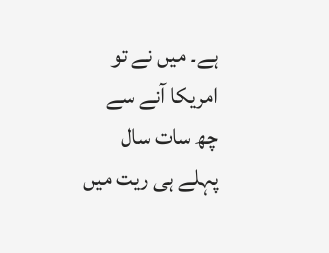ہے۔ میں نے تو امریکا آنے سے چھ سات سال پہلے ہی ریت میں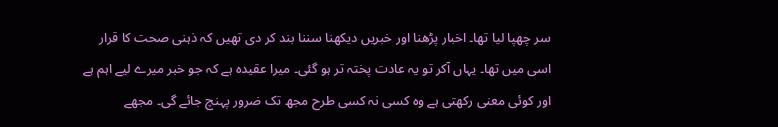سر چھپا لیا تھا۔ اخبار پڑھنا اور خبریں دیکھنا سننا بند کر دی تھیں کہ ذہنی صحت کا قرار اسی میں تھا۔ یہاں آکر تو یہ عادت پختہ تر ہو گئی۔ میرا عقیدہ ہے کہ جو خبر میرے لیے اہم ہے اور کوئی معنی رکھتی ہے وہ کسی نہ کسی طرح مجھ تک ضرور پہنچ جائے گی۔ مجھے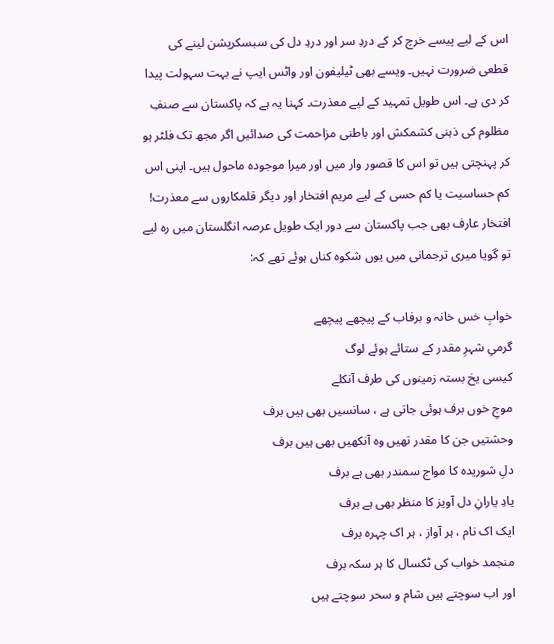اس کے لیے پیسے خرچ کر کے دردِ سر اور دردِ دل کی سبسکرپشن لینے کی قطعی ضرورت نہیں۔ ویسے بھی ٹیلیفون اور واٹس ایپ نے بہت سہولت پیدا کر دی ہے۔ اس طویل تمہید کے لیے معذرت۔ کہنا یہ ہے کہ پاکستان سے صنفِ مظلوم کی ذہنی کشمکش اور باطنی مزاحمت کی صدائیں اگر مجھ تک فلٹر ہو کر پہنچتی ہیں تو اس کا قصور وار میں اور میرا موجودہ ماحول ہیں۔ اپنی اس کم حساسیت یا کم حسی کے لیے مریم افتخار اور دیگر قلمکاروں سے معذرت!
افتخار عارف بھی جب پاکستان سے دور ایک طویل عرصہ انگلستان میں رہ لیے تو گویا میری ترجمانی میں یوں شکوہ کناں ہوئے تھے کہ:

خوابِ خس خانہ و برفاب کے پیچھے پیچھے
گرمیِ شہرِ مقدر کے ستائے ہوئے لوگ
کیسی یخ بستہ زمینوں کی طرف آنکلے
موجِ خوں برف ہوئی جاتی ہے ، سانسیں بھی ہیں برف
وحشتیں جن کا مقدر تھیں وہ آنکھیں بھی ہیں برف
دلِ شوریدہ کا مواج سمندر بھی ہے برف
یادِ یارانِ دل آویز کا منظر بھی ہے برف
ایک اک نام ، ہر آواز ، ہر اک چہرہ برف
منجمد خواب کی ٹکسال کا ہر سکہ برف
اور اب سوچتے ہیں شام و سحر سوچتے ہیں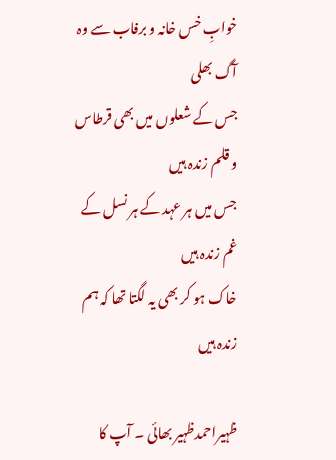خوابِ خس خانہ و برفاب سے وہ آگ بھلی
جس کے شعلوں میں بھی قرطاس و قلم زندہ ہیں
جس میں ہر عہد کے ہر نسل کے غم زندہ ہیں
خاک ہو کر بھی یہ لگتا تھا کہ ہم زندہ ہیں

ظہیراحمدظہیر بھائی ۔ آپ کا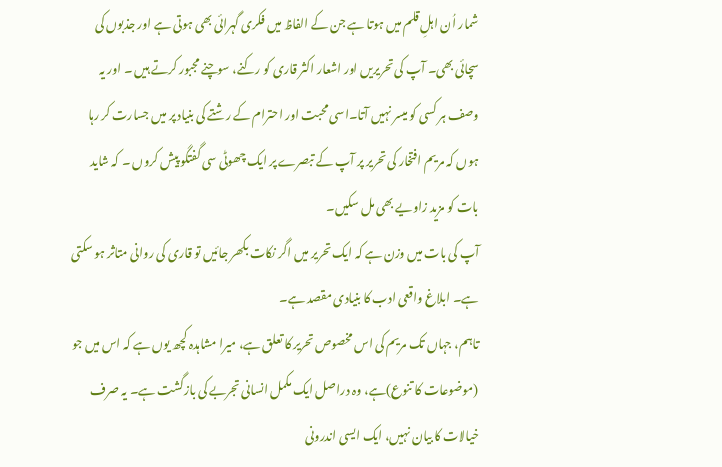شمار اُن اہلِ قلم میں ہوتا ہے جن کے الفاظ میں فکری گہرائی بھی ہوتی ہے اور جذبوں کی سچائی بھی۔ آپ کی تحریریں اور اشعار اکثر قاری کو رکنے، سوچنے مجبور کرتے ہیں ۔ اور یہ وصف ہر کسی کو میسر نہیں آتا۔اسی محبت اور احترام کے رشتے کی بنیاد پر میں جسارت کر رہا ہوں کہ مریم افتخار کی تحریر پر آپ کے تبصرے پر ایک چھوٹی سی گفتگو پیش کروں ۔ کہ شاید بات کو مزید زاویے بھی مل سکیں۔
آپ کی بات میں وزن ہے کہ ایک تحریر میں اگر نکات بکھر جائیں تو قاری کی روانی متاثر ہو سکتی ہے۔ ابلاغ واقعی ادب کا بنیادی مقصد ہے۔
تاہم، جہاں تک مریم کی اس مخصوص تحریر کا تعلق ہے، میرا مشاہدہ کچھ یوں ہے کہ اس میں جو (موضوعات کا تنوع)ہے، وہ دراصل ایک مکمل انسانی تجربے کی بازگشت ہے۔ یہ صرف خیالات کا بیان نہیں، ایک ایسی اندرونی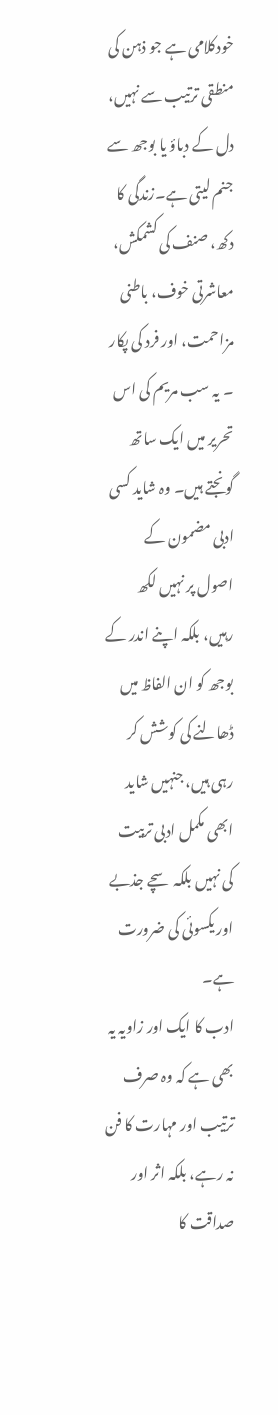خودکلامی ہے جو ذہن کی منطقی ترتیب سے نہیں، دل کے دباؤ یا بوجھ سے جنم لیتی ہے۔زندگی کا دکھ، صنف کی کشمکش، معاشرتی خوف، باطنی مزاحمت، اور فرد کی پکار ۔ یہ سب مریم کی اس تحریر میں ایک ساتھ گونجتے ہیں۔ وہ شاید کسی ادبی مضمون کے اصول پر نہیں لکھ رہیں، بلکہ اپنے اندر کے بوجھ کو ان الفاظ میں ڈھالنے کی کوشش کر رہی ہیں، جنہیں شاید ابھی مکمل ادبی تربیت کی نہیں بلکہ سچے جذبے اور یکسوئی کی ضرورت ہے۔
ادب کا ایک اور زاویہ یہ بھی ہے کہ وہ صرف ترتیب اور مہارت کا فن نہ رہے، بلکہ اثر اور صداقت کا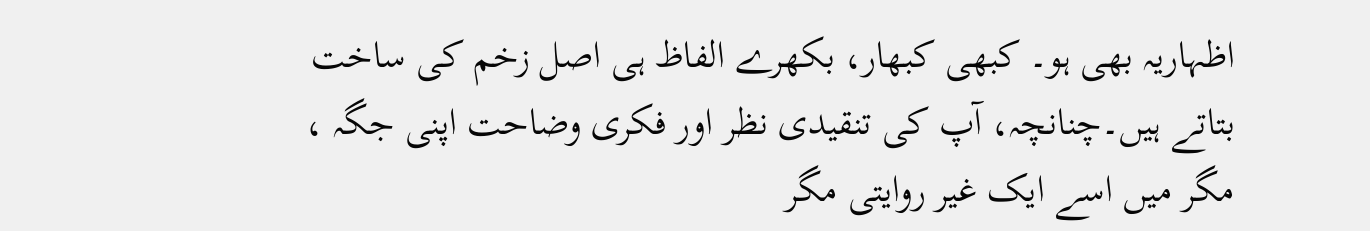اظہاریہ بھی ہو۔ کبھی کبھار، بکھرے الفاظ ہی اصل زخم کی ساخت بتاتے ہیں۔چنانچہ، آپ کی تنقیدی نظر اور فکری وضاحت اپنی جگہ ، مگر میں اسے ایک غیر روایتی مگر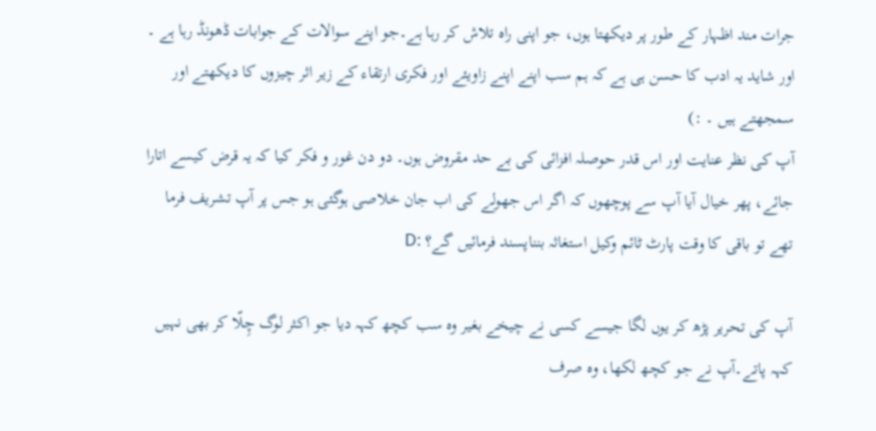جرات مند اظہار کے طور پر دیکھتا ہوں، جو اپنی راہ تلاش کر رہا ہے۔جو اپنے سوالات کے جوابات ڈھونڈ رہا ہے ۔ اور شاید یہ ادب کا حسن ہی ہے کہ ہم سب اپنے اپنے زاویئے اور فکری ارتقاء کے زیر اثر چیزوں کا دیکھتے اور سمجھتے ہیں ۔ :)
آپ کی نظر عنایت اور اس قدر حوصلہ افزائی کی بے حد مقروض ہوں۔ دو دن غور و فکر کیا کہ یہ قرض کیسے اتارا جائے، پھر خیال آیا آپ سے پوچھوں کہ اگر اس جھولے کی اب جان خلاصی ہوگئی ہو جس پر آپ تشریف فرما تھے تو باقی کا وقت پارٹ ٹائم وکیل استغاثہ بنناپسند فرمائیں گے؟ :D

آپ کی تحریر پڑھ کر یوں لگا جیسے کسی نے چیخے بغیر وہ سب کچھ کہہ دیا جو اکثر لوگ چِلّا کر بھی نہیں کہہ پاتے۔آپ نے جو کچھ لکھا، وہ صرف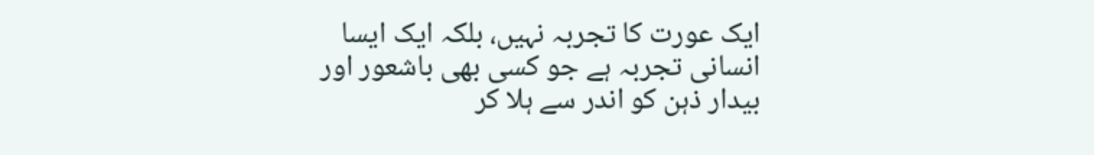ایک عورت کا تجربہ نہیں، بلکہ ایک ایسا انسانی تجربہ ہے جو کسی بھی باشعور اور بیدار ذہن کو اندر سے ہلا کر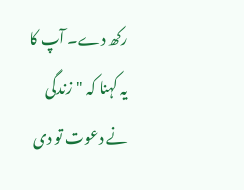رکھ دے۔ آپ کا یہ کہنا کہ "زندگی نے دعوت تو دی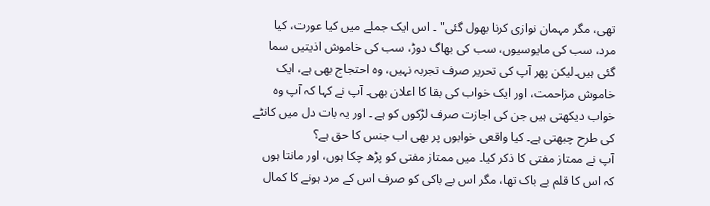تھی، مگر مہمان نوازی کرنا بھول گئی" ۔ اس ایک جملے میں کیا عورت، کیا مرد، سب کی مایوسیوں، سب کی بھاگ دوڑ، سب کی خاموش اذیتیں سما گئی ہیں۔لیکن پھر آپ کی تحریر صرف تجربہ نہیں، وہ احتجاج بھی ہے، ایک خاموش مزاحمت، اور ایک خواب کی بقا کا اعلان بھی۔ آپ نے کہا کہ آپ وہ خواب دیکھتی ہیں جن کی اجازت صرف لڑکوں کو ہے ۔ اور یہ بات دل میں کانٹے کی طرح چبھتی ہے۔ کیا واقعی خوابوں پر بھی اب جنس کا حق ہے؟
آپ نے ممتاز مفتی کا ذکر کیا۔ میں ممتاز مفتی کو پڑھ چکا ہوں، اور مانتا ہوں کہ اس کا قلم بے باک تھا، مگر اس بے باکی کو صرف اس کے مرد ہونے کا کمال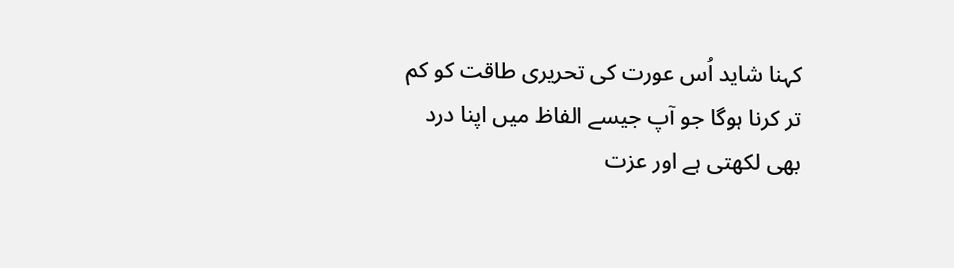کہنا شاید اُس عورت کی تحریری طاقت کو کم تر کرنا ہوگا جو آپ جیسے الفاظ میں اپنا درد بھی لکھتی ہے اور عزت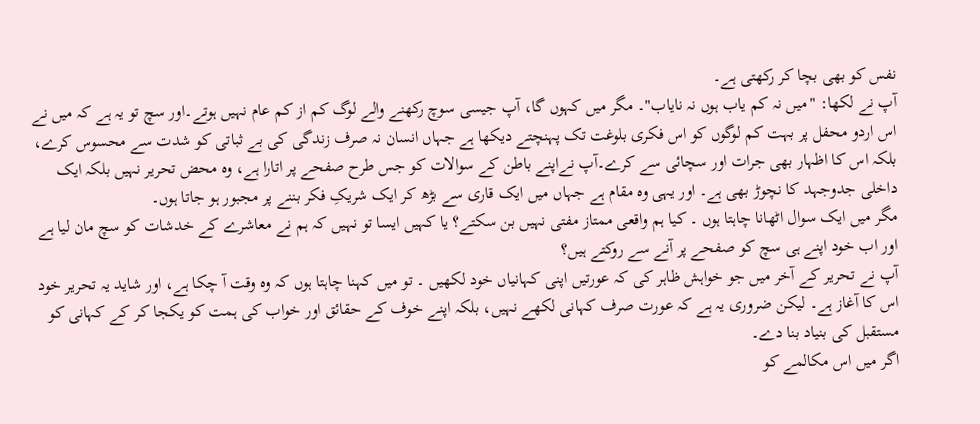نفس کو بھی بچا کر رکھتی ہے۔
آپ نے لکھا: "میں نہ کم یاب ہوں نہ نایاب"۔ مگر میں کہوں گا، آپ جیسی سوچ رکھنے والے لوگ کم از کم عام نہیں ہوتے۔اور سچ تو یہ ہے کہ میں نے اس اردو محفل پر بہت کم لوگوں کو اس فکری بلوغت تک پہنچتے دیکھا ہے جہاں انسان نہ صرف زندگی کی بے ثباتی کو شدت سے محسوس کرے، بلکہ اس کا اظہار بھی جرات اور سچائی سے کرے۔آپ نےاپنے باطن کے سوالات کو جس طرح صفحے پر اتارا ہے، وہ محض تحریر نہیں بلکہ ایک داخلی جدوجہد کا نچوڑ بھی ہے۔ اور یہی وہ مقام ہے جہاں میں ایک قاری سے بڑھ کر ایک شریکِ فکر بننے پر مجبور ہو جاتا ہوں۔
مگر میں ایک سوال اٹھانا چاہتا ہوں ۔ کیا ہم واقعی ممتاز مفتی نہیں بن سکتے؟ یا کہیں ایسا تو نہیں کہ ہم نے معاشرے کے خدشات کو سچ مان لیا ہے اور اب خود اپنے ہی سچ کو صفحے پر آنے سے روکتے ہیں؟
آپ نے تحریر کے آخر میں جو خواہش ظاہر کی کہ عورتیں اپنی کہانیاں خود لکھیں ۔ تو میں کہنا چاہتا ہوں کہ وہ وقت آ چکا ہے، اور شاید یہ تحریر خود اس کا آغاز ہے۔ لیکن ضروری یہ ہے کہ عورت صرف کہانی لکھے نہیں، بلکہ اپنے خوف کے حقائق اور خواب کی ہمت کو یکجا کر کے کہانی کو مستقبل کی بنیاد بنا دے۔
اگر میں اس مکالمے کو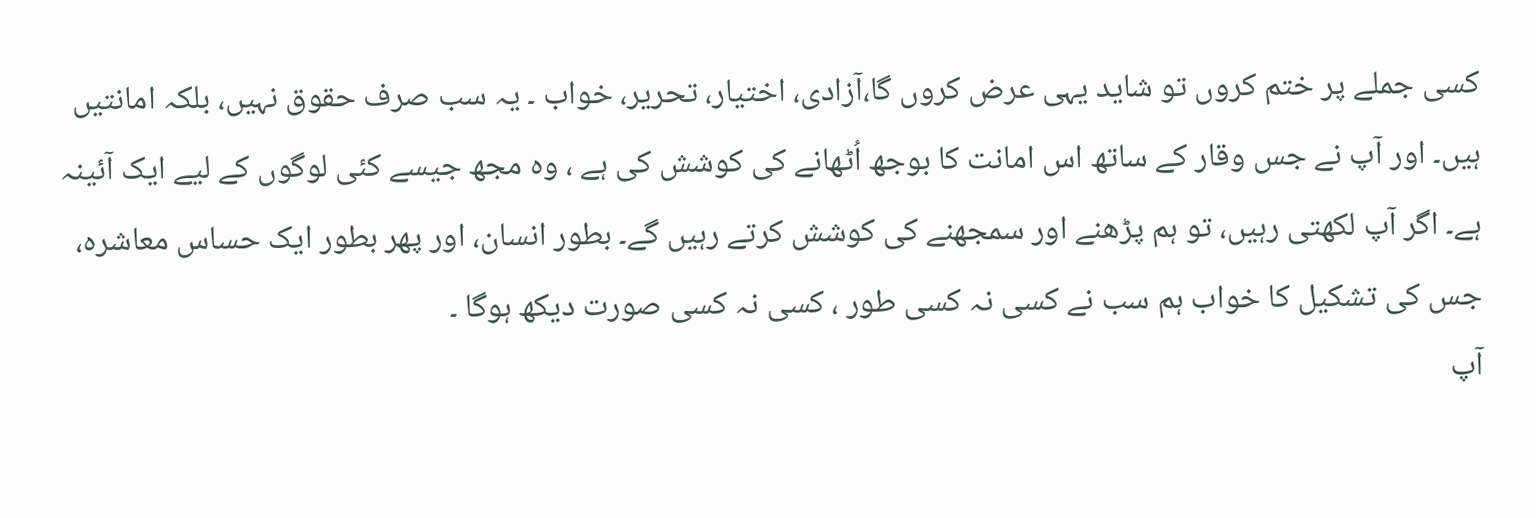کسی جملے پر ختم کروں تو شاید یہی عرض کروں گا،آزادی، اختیار، تحریر، خواب ۔ یہ سب صرف حقوق نہیں، بلکہ امانتیں ہیں۔ اور آپ نے جس وقار کے ساتھ اس امانت کا بوجھ اُٹھانے کی کوشش کی ہے ، وہ مجھ جیسے کئی لوگوں کے لیے ایک آئینہ ہے۔ اگر آپ لکھتی رہیں، تو ہم پڑھنے اور سمجھنے کی کوشش کرتے رہیں گے۔ بطور انسان، اور پھر بطور ایک حساس معاشرہ، جس کی تشکیل کا خواب ہم سب نے کسی نہ کسی طور ، کسی نہ کسی صورت دیکھ ہوگا ۔
آپ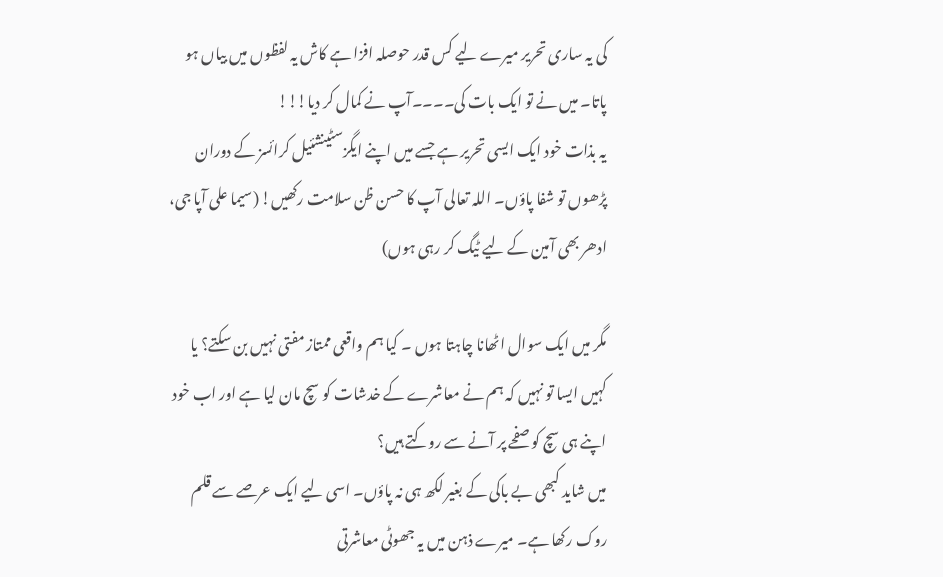کی یہ ساری تحریر میرے لیے کس قدر حوصلہ افزا ہے کاش یہ لفظوں میں بیاں ہو پاتا۔ میں نے تو ایک بات کی۔۔۔۔آپ نے کمال کر دیا!!!
یہ بذات خود ایک ایسی تحریر ہے جسے میں اپنے ایگزسٹینشئیل کرائسز کے دوران پڑھوں تو شفا پاؤں۔ اللہ تعالی آپ کا حسن ظن سلامت رکھیں! (سیما علی آپا جی، ادھر بھی آمین کے لیے ٹیگ کر رہی ہوں)

مگر میں ایک سوال اٹھانا چاہتا ہوں ۔ کیا ہم واقعی ممتاز مفتی نہیں بن سکتے؟ یا کہیں ایسا تو نہیں کہ ہم نے معاشرے کے خدشات کو سچ مان لیا ہے اور اب خود اپنے ہی سچ کو صفحے پر آنے سے روکتے ہیں؟
میں شاید کبھی بے باکی کے بغیر لکھ ہی نہ پاؤں۔ اسی لیے ایک عرصے سے قلم روک رکھا ہے۔ میرے ذہن میں یہ جھوٹی معاشرتی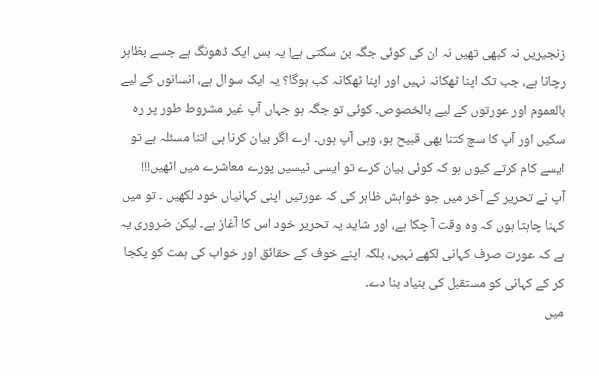زنجیریں نہ کبھی تھیں نہ ان کی کوئی جگہ بن سکتی ہے! یہ بس ایک ڈھونگ ہے جسے بظاہر رچانا ہے، جب تک اپنا ٹھکانہ نہیں اور اپنا ٹھکانہ کب ہوگا؟ یہ ایک سوال ہے، انسانوں کے لیے بالعموم اور عورتوں کے لیے بالخصوص۔ کوئی تو جگہ ہو جہاں آپ غیر مشروط طور پر رہ سکیں اور آپ کا سچ کتنا بھی قبیح ہو، وہی آپ ہوں۔ ارے اگر بیان کرنا ہی اتنا مسئلہ ہے تو ایسے کام کرتے کیوں ہو کہ کوئی بیان کرے تو ایسی ٹیسیں پورے معاشرے میں اٹھیں!!!
آپ نے تحریر کے آخر میں جو خواہش ظاہر کی کہ عورتیں اپنی کہانیاں خود لکھیں ۔ تو میں کہنا چاہتا ہوں کہ وہ وقت آ چکا ہے، اور شاید یہ تحریر خود اس کا آغاز ہے۔ لیکن ضروری یہ ہے کہ عورت صرف کہانی لکھے نہیں، بلکہ اپنے خوف کے حقائق اور خواب کی ہمت کو یکجا کر کے کہانی کو مستقبل کی بنیاد بنا دے۔
میں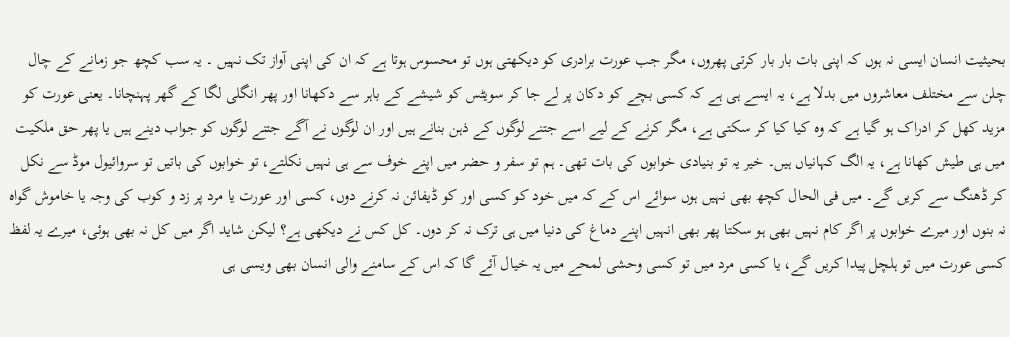بحیثیت انسان ایسی نہ ہوں کہ اپنی بات بار بار کرتی پھروں، مگر جب عورت برادری کو دیکھتی ہوں تو محسوس ہوتا ہے کہ ان کی اپنی آواز تک نہیں ۔ یہ سب کچھ جو زمانے کے چال چلن سے مختلف معاشروں میں بدلا ہے، یہ ایسے ہی ہے کہ کسی بچے کو دکان پر لے جا کر سویٹس کو شیشے کے باہر سے دکھانا اور پھر انگلی لگا کے گھر پہنچانا۔ یعنی عورت کو مزید کھل کر ادراک ہو گیا ہے کہ وہ کیا کیا کر سکتی ہے، مگر کرنے کے لیے اسے جتنے لوگوں کے ذہن بنانے ہیں اور ان لوگوں نے آگے جتنے لوگوں کو جواب دینے ہیں یا پھر حق ملکیت میں ہی طیش کھانا ہے، یہ الگ کہانیاں ہیں۔ خیر یہ تو بنیادی خوابوں کی بات تھی۔ ہم تو سفر و حضر میں اپنے خوف سے ہی نہیں نکلتے، تو خوابوں کی باتیں تو سروائیول موڈ سے نکل کر ڈھنگ سے کریں گے۔ میں فی الحال کچھ بھی نہیں ہوں سوائے اس کے کہ میں خود کو کسی اور کو ڈیفائن نہ کرنے دوں، کسی اور عورت یا مرد پر زد و کوب کی وجہ یا خاموش گواہ نہ بنوں اور میرے خوابوں پر اگر کام نہیں بھی ہو سکتا پھر بھی انہیں اپنے دماغ کی دنیا میں ہی ترک نہ کر دوں۔ کل کس نے دیکھی ہے؟ لیکن شاید اگر میں کل نہ بھی ہوئی، میرے یہ لفظ کسی عورت میں تو ہلچل پیدا کریں گے، یا کسی مرد میں تو کسی وحشی لمحے میں یہ خیال آئے گا کہ اس کے سامنے والی انسان بھی ویسی ہی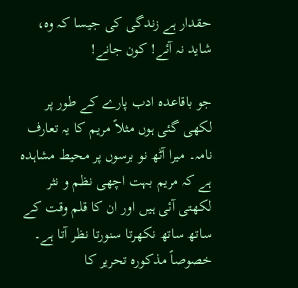حقدار ہے زندگی کی جیسا کہ وہ، شاید نہ آئے! کون جانے!

جو باقاعدہ ادب پارے کے طور پر لکھی گئی ہوں مثلاً مریم کا یہ تعارف نامہ۔ میرا آٹھ نو برسوں پر محیط مشاہدہ ہے کہ مریم بہت اچھی نظم و نثر لکھتی آئی ہیں اور ان کا قلم وقت کے ساتھ ساتھ نکھرتا سنورتا نظر آتا ہے۔ خصوصاً مذکورہ تحریر کا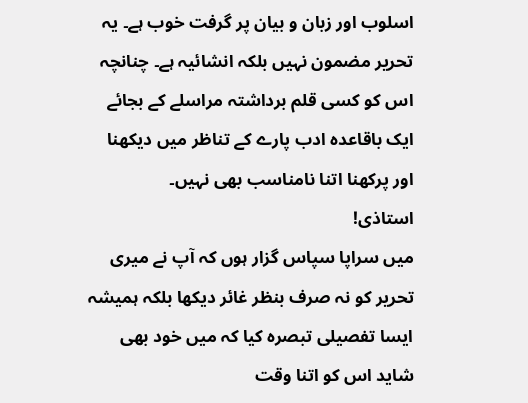اسلوب اور زبان و بیان پر گرفت خوب ہے۔ یہ تحریر مضمون نہیں بلکہ انشائیہ ہے۔ چنانچہ اس کو کسی قلم برداشتہ مراسلے کے بجائے ایک باقاعدہ ادب پارے کے تناظر میں دیکھنا اور پرکھنا اتنا نامناسب بھی نہیں۔
استاذی!
میں سراپا سپاس گزار ہوں کہ آپ نے میری تحریر کو نہ صرف بنظر غائر دیکھا بلکہ ہمیشہ ایسا تفصیلی تبصرہ کیا کہ میں خود بھی شاید اس کو اتنا وقت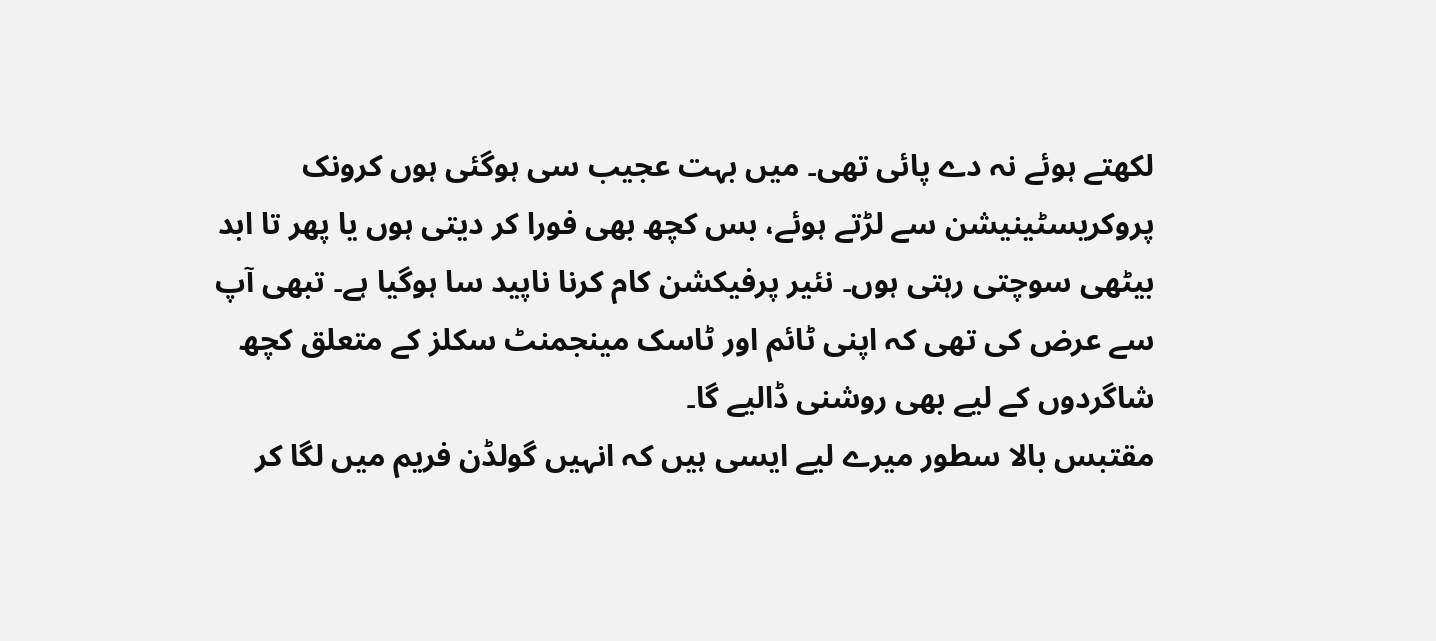لکھتے ہوئے نہ دے پائی تھی۔ میں بہت عجیب سی ہوگئی ہوں کرونک پروکریسٹینیشن سے لڑتے ہوئے، بس کچھ بھی فورا کر دیتی ہوں یا پھر تا ابد بیٹھی سوچتی رہتی ہوں۔ نئیر پرفیکشن کام کرنا ناپید سا ہوگیا ہے۔ تبھی آپ سے عرض کی تھی کہ اپنی ٹائم اور ٹاسک مینجمنٹ سکلز کے متعلق کچھ شاگردوں کے لیے بھی روشنی ڈالیے گا۔
مقتبس بالا سطور میرے لیے ایسی ہیں کہ انہیں گولڈن فریم میں لگا کر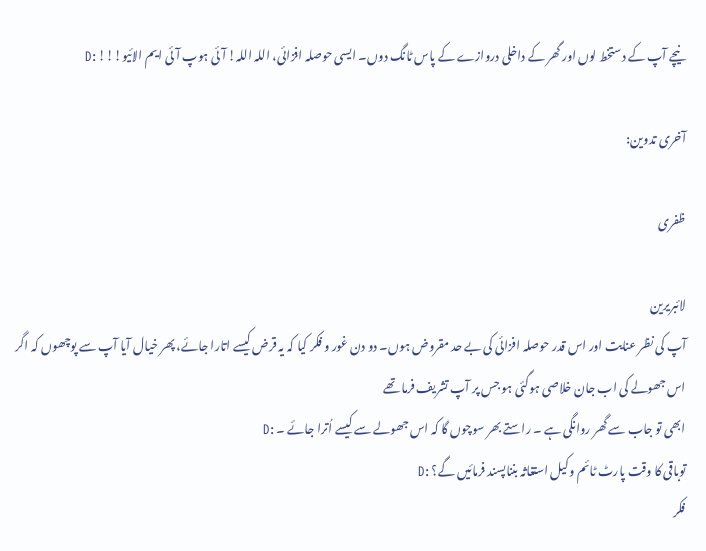نیچے آپ کے دستخط لوں اور گھر کے داخلی دروازے کے پاس ٹانگ دوں۔ ایسی حوصلہ افزائی، اللہ اللہ! آئی ہوپ آئی ایم الائیو!!! :D

آخری تدوین:

ظفری

لائبریرین
آپ کی نظر عنایت اور اس قدر حوصلہ افزائی کی بے حد مقروض ہوں۔ دو دن غور و فکر کیا کہ یہ قرض کیسے اتارا جائے، پھر خیال آیا آپ سے پوچھوں کہ اگر اس جھولے کی اب جان خلاصی ہوگئی ہو جس پر آپ تشریف فرما تھے
ابھی تو جاب سے گھر روانگی ہے ۔ راستے بھر سوچوں گا کہ اس جھولے سے کیسے اُترا جائے ۔ :D
توباقی کا وقت پارٹ ٹائم وکیل استغاثہ بنناپسند فرمائیں گے؟ :D
فکر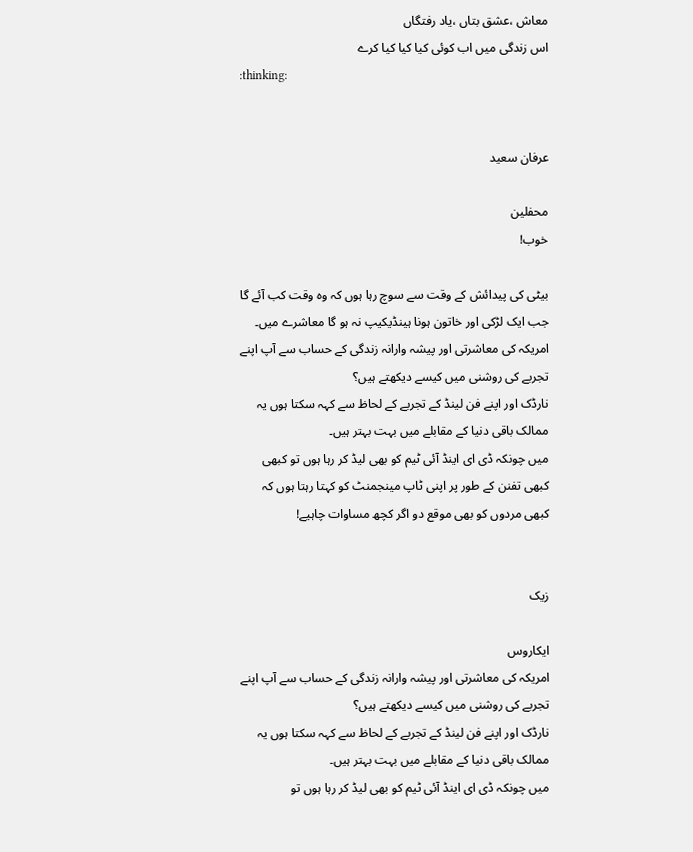معاش ،عشق بتاں ،یاد رفتگاں
اس زندگی میں اب کوئی کیا کیا کیا کرے
:thinking:


عرفان سعید

محفلین
خوب!

بیٹی کی پیدائش کے وقت سے سوچ رہا ہوں کہ وہ وقت کب آئے گا جب ایک لڑکی اور خاتون ہونا ہینڈیکیپ نہ ہو گا معاشرے میں۔
امریکہ کی معاشرتی اور پیشہ وارانہ زندگی کے حساب سے آپ اپنے تجربے کی روشنی میں کیسے دیکھتے ہیں؟
نارڈک اور اپنے فن لینڈ کے تجربے کے لحاظ سے کہہ سکتا ہوں یہ ممالک باقی دنیا کے مقابلے میں بہت بہتر ہیں۔
میں چونکہ ڈی ای اینڈ آئی ٹیم کو بھی لیڈ کر رہا ہوں تو کبھی کبھی تفنن کے طور پر اپنی ٹاپ مینجمنٹ کو کہتا رہتا ہوں کہ کبھی مردوں کو بھی موقع دو اگر کچھ مساوات چاہیے!


زیک

ایکاروس
امریکہ کی معاشرتی اور پیشہ وارانہ زندگی کے حساب سے آپ اپنے تجربے کی روشنی میں کیسے دیکھتے ہیں؟
نارڈک اور اپنے فن لینڈ کے تجربے کے لحاظ سے کہہ سکتا ہوں یہ ممالک باقی دنیا کے مقابلے میں بہت بہتر ہیں۔
میں چونکہ ڈی ای اینڈ آئی ٹیم کو بھی لیڈ کر رہا ہوں تو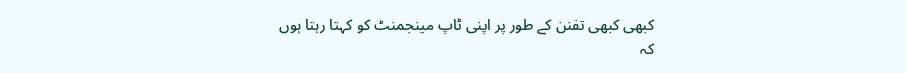کبھی کبھی تفنن کے طور پر اپنی ٹاپ مینجمنٹ کو کہتا رہتا ہوں کہ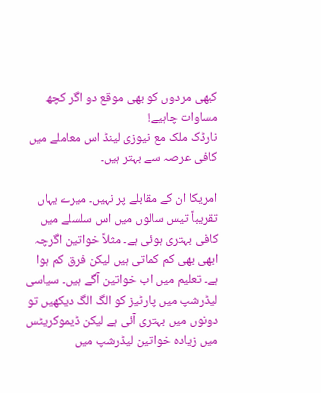کبھی مردوں کو بھی موقع دو اگر کچھ مساوات چاہیے!
نارڈک ملک مع نیوزی لینڈ اس معاملے میں کافی عرصہ سے بہتر ہیں۔

امریکا ان کے مقابلے پر نہیں۔ میرے یہاں تقریباً تیس سالوں میں اس سلسلے میں کافی بہتری ہوئی ہے۔ مثلاً خواتین اگرچہ ابھی بھی کم کماتی ہیں لیکن فرق کم ہوا ہے۔ تعلیم میں اب خواتین آگے ہیں۔ سیاسی لیڈرشپ میں پارٹیز کو الگ الگ دیکھیں تو دونوں میں بہتری آئی ہے لیکن ڈیموکریٹس میں زیادہ خواتین لیڈرشپ میں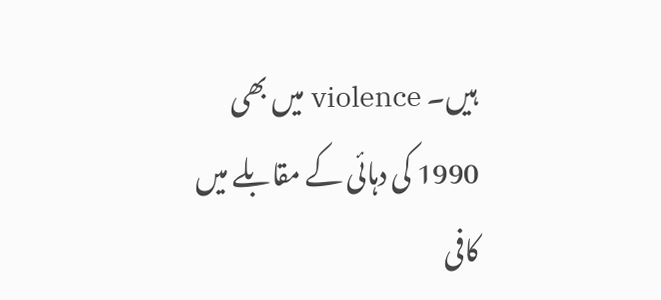ہیں۔ violence میں بھی 1990 کی دہائی کے مقابلے میں کافی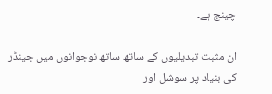چینج ہے۔

ان مثبت تبدیلیوں کے ساتھ ساتھ نوجوانوں میں جینڈر کی بنیاد پر سوشل اور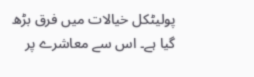پولیٹکل خیالات میں فرق بڑھ گیا ہے۔ اس سے معاشرے پر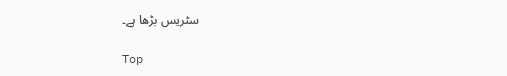سٹریس بڑھا ہے۔

Top